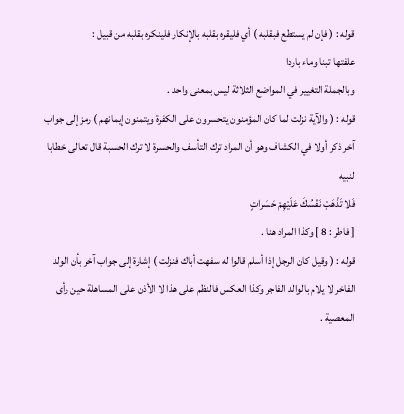قوله : ( فإن لم يستطع فبقلبه ) أي فليقره بقلبه بالإنكار فلينكره بقلبه من قبيل :
علفتها تبنا وماء باردا
وبالجملة التغيير في المواضع الثلاثة ليس بمعنى واحد .
قوله : ( والآية نزلت لما كان المؤمنون يتحسرون على الكفرة ويتمنون إيمانهم ) رمز إلى جواب آخر ذكر أولا في الكشاف وهو أن المراد ترك التأسف والحسرة لا ترك الحسبة قال تعالى خطابا لنبيه
فَلا تَذْهَبْ نَفْسُكَ عَلَيْهِمْ حَسَراتٍ
[ فاطر : 8 ] وكذا المراد هنا .
قوله : ( وقيل كان الرجل إذا أسلم قالوا له سفهت أباك فنزلت ) إشارة إلى جواب آخر بأن الولد الفاخر لا يلام بالوالد الفاجر وكذا العكس فالنظم على هذا لا الأذن على المساهلة حين رأى المعصية .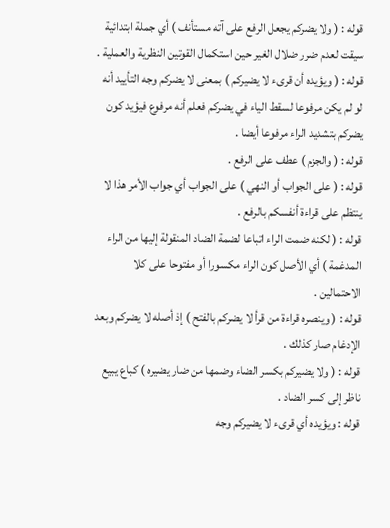قوله : ( ولا يضركم يجعل الرفع على آته مستأنف ) أي جملة ابتدائية سيقت لعدم ضرر ضلال الغير حين استكمال القوتين النظرية والعملية .
قوله : ( ويؤيده أن قرىء لا يضيركم ) بمعنى لا يضركم وجه التأييد أنه لو لم يكن مرفوعا لسقط الياء في يضركم فعلم أنه مرفوع فيؤيد كون يضركم بتشديد الراء مرفوعا أيضا .
قوله : ( والجزم ) عطف على الرفع .
قوله : ( على الجواب أو النهي ) على الجواب أي جواب الأمر هذا لا ينتظم على قراءة أنفسكم بالرفع .
قوله : ( لكنه ضمت الراء اتباعا لضمة الضاد المنقولة إليها من الراء المدغمة ) أي الأصل كون الراء مكسورا أو مفتوحا على كلا الاحتمالين .
قوله : ( وينصره قراءة من قرأ لا يضركم بالفتح ) إذ أصله لا يضركم وبعد الإدغام صار كذلك .
قوله : ( ولا يضيركم بكسر الضاء وضمها من ضار يضيره ) كباع يبيع ناظر إلى كسر الضاد .
قوله : ويؤيده أي قرىء لا يضيركم وجه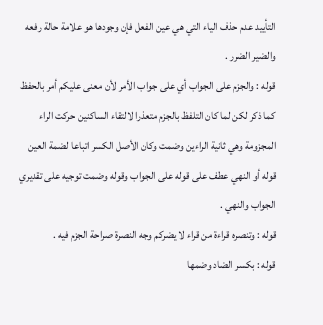التأييد عدم حذف الياء التي هي عين الفعل فإن وجودها هو علامة حالة رفعه والضير الضرر .
قوله : والجزم على الجواب أي على جواب الأمر لأن معنى عليكم أمر بالحفظ كما ذكر لكن لما كان التلفظ بالجزم متعذرا لالتقاء الساكنين حركت الراء المجزومة وهي ثانية الراءين وضمت وكان الأصل الكسر اتباعا لضمة العين قوله أو النهي عطف على قوله على الجواب وقوله وضمت توجيه على تقديري الجواب والنهي .
قوله : وتنصره قراءة من قراء لا يضركم وجه النصرة صراحة الجزم فيه .
قوله : بكسر الضاد وضمها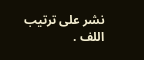نشر على ترتيب اللف .